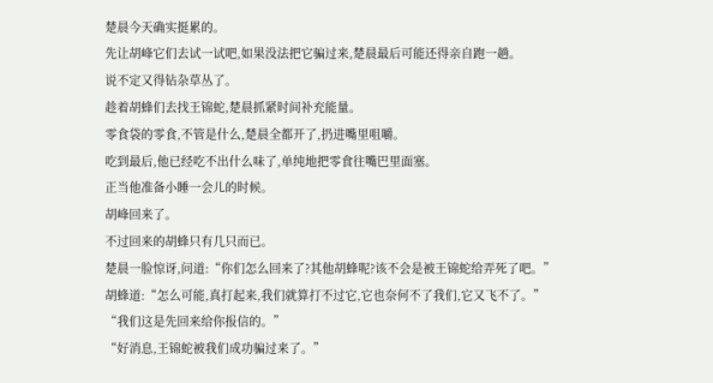楚晨今天确实挺累的。
先让胡峰它们去试一试吧,如果没法把它骗过来,楚晨最后可能还得亲自跑一趟。
说不定又得钻杂草丛了。
趁着胡蜂们去找王锦蛇,楚晨抓紧时间补充能量。
零食袋的零食,不管是什么,楚晨全都开了,扔进嘴里咀嚼。
吃到最后,他已经吃不出什么味了,单纯地把零食往嘴巴里面塞。
正当他准备小睡一会儿的时候。
胡峰回来了。
不过回来的胡蜂只有几只而已。
楚晨一脸惊讶,问道:“你们怎么回来了?其他胡蜂呢?该不会是被王锦蛇给弄死了吧。”
胡蜂道:“怎么可能,真打起来,我们就算打不过它,它也奈何不了我们,它又飞不了。”
“我们这是先回来给你报信的。”
“好消息,王锦蛇被我们成功骗过来了。”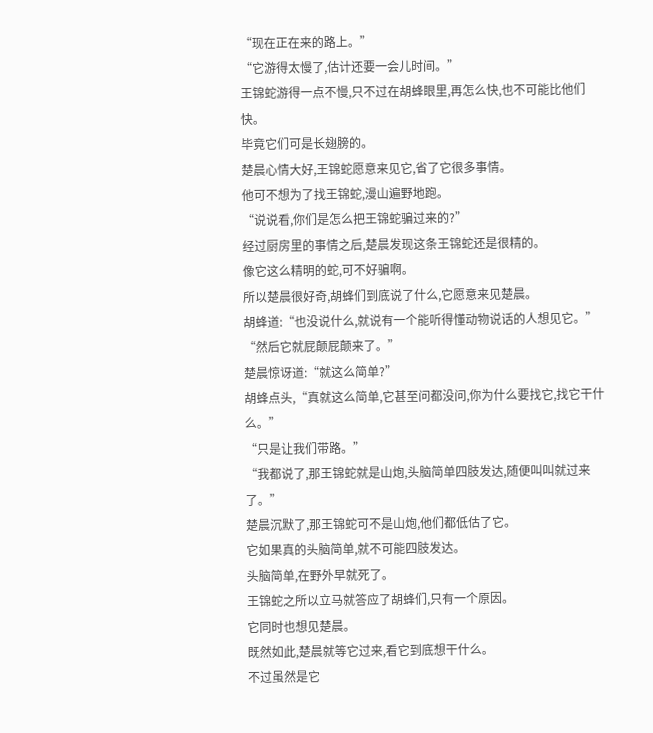“现在正在来的路上。”
“它游得太慢了,估计还要一会儿时间。”
王锦蛇游得一点不慢,只不过在胡蜂眼里,再怎么快,也不可能比他们快。
毕竟它们可是长翅膀的。
楚晨心情大好,王锦蛇愿意来见它,省了它很多事情。
他可不想为了找王锦蛇,漫山遍野地跑。
“说说看,你们是怎么把王锦蛇骗过来的?”
经过厨房里的事情之后,楚晨发现这条王锦蛇还是很精的。
像它这么精明的蛇,可不好骗啊。
所以楚晨很好奇,胡蜂们到底说了什么,它愿意来见楚晨。
胡蜂道:“也没说什么,就说有一个能听得懂动物说话的人想见它。”
“然后它就屁颠屁颠来了。”
楚晨惊讶道:“就这么简单?”
胡蜂点头,“真就这么简单,它甚至问都没问,你为什么要找它,找它干什么。”
“只是让我们带路。”
“我都说了,那王锦蛇就是山炮,头脑简单四肢发达,随便叫叫就过来了。”
楚晨沉默了,那王锦蛇可不是山炮,他们都低估了它。
它如果真的头脑简单,就不可能四肢发达。
头脑简单,在野外早就死了。
王锦蛇之所以立马就答应了胡蜂们,只有一个原因。
它同时也想见楚晨。
既然如此,楚晨就等它过来,看它到底想干什么。
不过虽然是它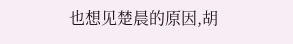也想见楚晨的原因,胡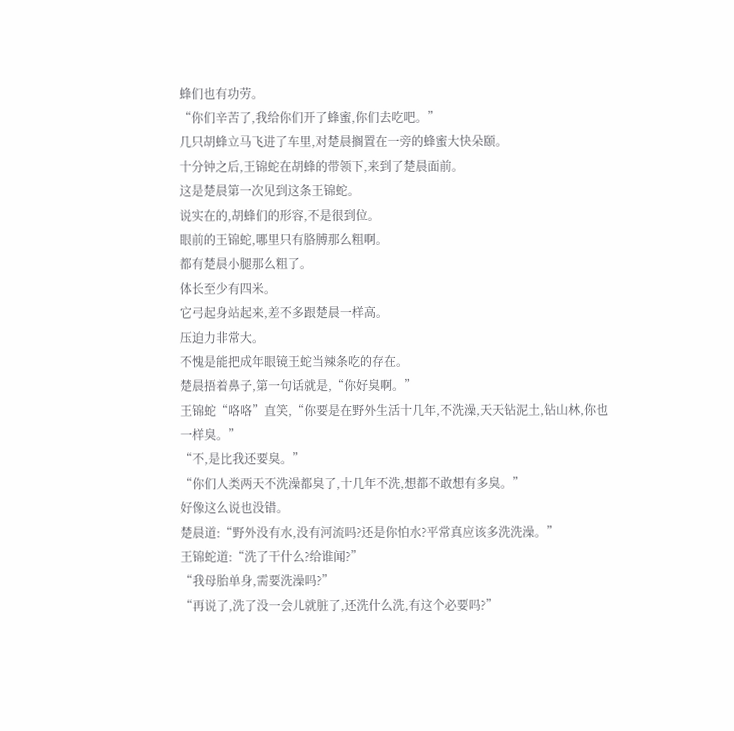蜂们也有功劳。
“你们辛苦了,我给你们开了蜂蜜,你们去吃吧。”
几只胡蜂立马飞进了车里,对楚晨搁置在一旁的蜂蜜大快朵颐。
十分钟之后,王锦蛇在胡蜂的带领下,来到了楚晨面前。
这是楚晨第一次见到这条王锦蛇。
说实在的,胡蜂们的形容,不是很到位。
眼前的王锦蛇,哪里只有胳膊那么粗啊。
都有楚晨小腿那么粗了。
体长至少有四米。
它弓起身站起来,差不多跟楚晨一样高。
压迫力非常大。
不愧是能把成年眼镜王蛇当辣条吃的存在。
楚晨捂着鼻子,第一句话就是,“你好臭啊。”
王锦蛇“咯咯”直笑,“你要是在野外生活十几年,不洗澡,天天钻泥土,钻山林,你也一样臭。”
“不,是比我还要臭。”
“你们人类两天不洗澡都臭了,十几年不洗,想都不敢想有多臭。”
好像这么说也没错。
楚晨道:“野外没有水,没有河流吗?还是你怕水?平常真应该多洗洗澡。”
王锦蛇道:“洗了干什么?给谁闻?”
“我母胎单身,需要洗澡吗?”
“再说了,洗了没一会儿就脏了,还洗什么洗,有这个必要吗?”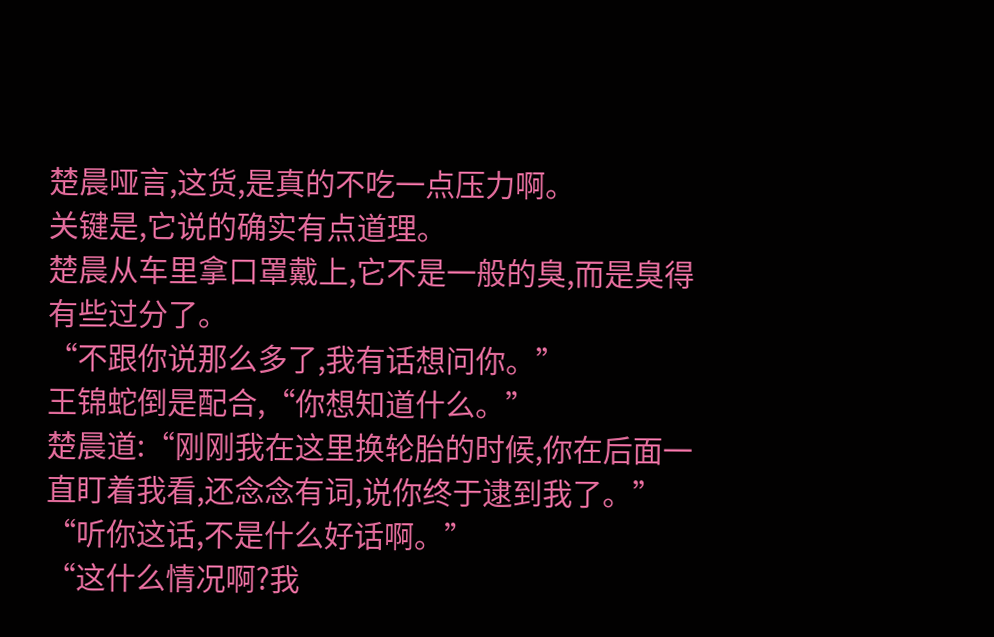楚晨哑言,这货,是真的不吃一点压力啊。
关键是,它说的确实有点道理。
楚晨从车里拿口罩戴上,它不是一般的臭,而是臭得有些过分了。
“不跟你说那么多了,我有话想问你。”
王锦蛇倒是配合,“你想知道什么。”
楚晨道:“刚刚我在这里换轮胎的时候,你在后面一直盯着我看,还念念有词,说你终于逮到我了。”
“听你这话,不是什么好话啊。”
“这什么情况啊?我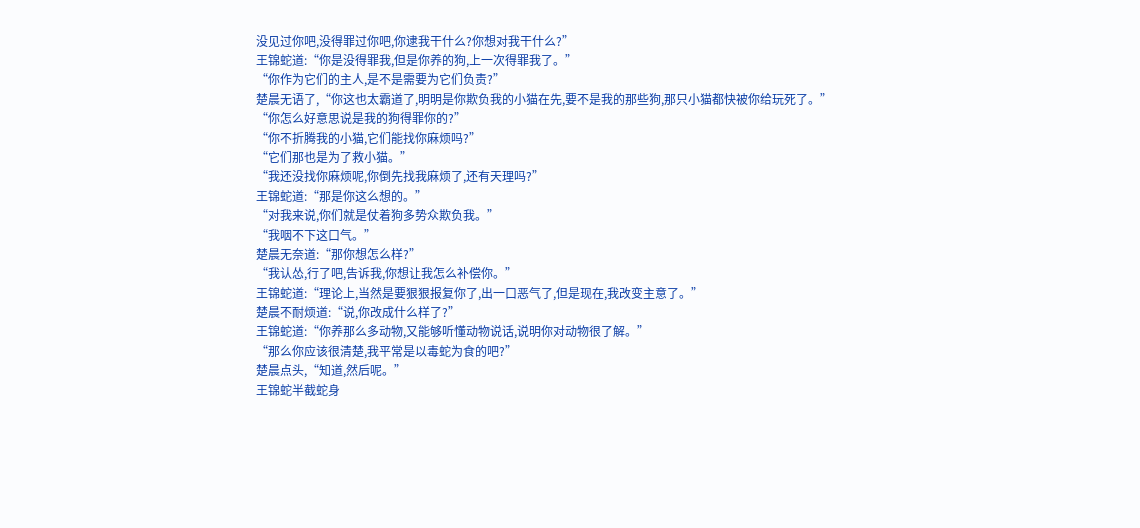没见过你吧,没得罪过你吧,你逮我干什么?你想对我干什么?”
王锦蛇道:“你是没得罪我,但是你养的狗,上一次得罪我了。”
“你作为它们的主人,是不是需要为它们负责?”
楚晨无语了,“你这也太霸道了,明明是你欺负我的小猫在先,要不是我的那些狗,那只小猫都快被你给玩死了。”
“你怎么好意思说是我的狗得罪你的?”
“你不折腾我的小猫,它们能找你麻烦吗?”
“它们那也是为了救小猫。”
“我还没找你麻烦呢,你倒先找我麻烦了,还有天理吗?”
王锦蛇道:“那是你这么想的。”
“对我来说,你们就是仗着狗多势众欺负我。”
“我咽不下这口气。”
楚晨无奈道:“那你想怎么样?”
“我认怂,行了吧,告诉我,你想让我怎么补偿你。”
王锦蛇道:“理论上,当然是要狠狠报复你了,出一口恶气了,但是现在,我改变主意了。”
楚晨不耐烦道:“说,你改成什么样了?”
王锦蛇道:“你养那么多动物,又能够听懂动物说话,说明你对动物很了解。”
“那么你应该很清楚,我平常是以毒蛇为食的吧?”
楚晨点头,“知道,然后呢。”
王锦蛇半截蛇身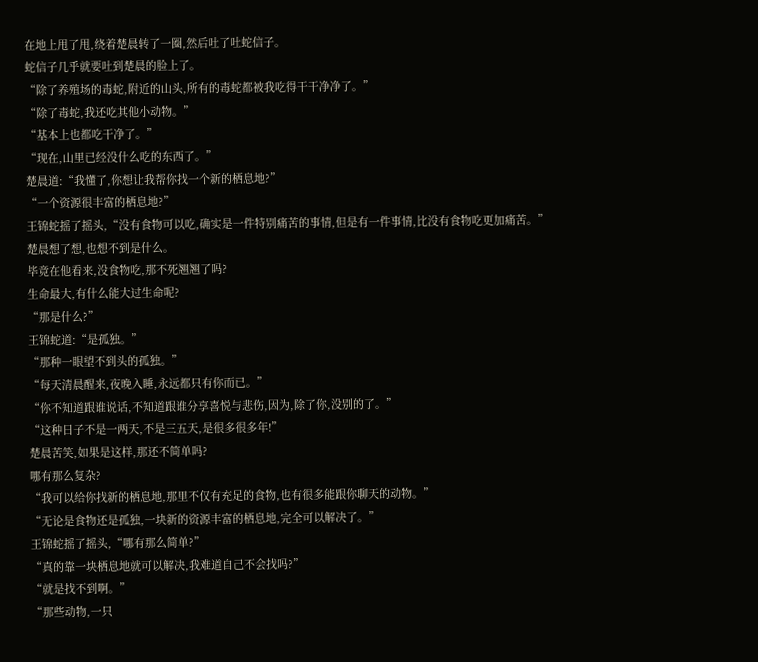在地上甩了甩,绕着楚晨转了一圈,然后吐了吐蛇信子。
蛇信子几乎就要吐到楚晨的脸上了。
“除了养殖场的毒蛇,附近的山头,所有的毒蛇都被我吃得干干净净了。”
“除了毒蛇,我还吃其他小动物。”
“基本上也都吃干净了。”
“现在,山里已经没什么吃的东西了。”
楚晨道:“我懂了,你想让我帮你找一个新的栖息地?”
“一个资源很丰富的栖息地?”
王锦蛇摇了摇头,“没有食物可以吃,确实是一件特别痛苦的事情,但是有一件事情,比没有食物吃更加痛苦。”
楚晨想了想,也想不到是什么。
毕竟在他看来,没食物吃,那不死翘翘了吗?
生命最大,有什么能大过生命呢?
“那是什么?”
王锦蛇道:“是孤独。”
“那种一眼望不到头的孤独。”
“每天清晨醒来,夜晚入睡,永远都只有你而已。”
“你不知道跟谁说话,不知道跟谁分享喜悦与悲伤,因为,除了你,没别的了。”
“这种日子不是一两天,不是三五天,是很多很多年!”
楚晨苦笑,如果是这样,那还不简单吗?
哪有那么复杂?
“我可以给你找新的栖息地,那里不仅有充足的食物,也有很多能跟你聊天的动物。”
“无论是食物还是孤独,一块新的资源丰富的栖息地,完全可以解决了。”
王锦蛇摇了摇头,“哪有那么简单?”
“真的靠一块栖息地就可以解决,我难道自己不会找吗?”
“就是找不到啊。”
“那些动物,一只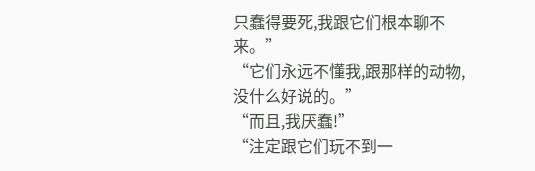只蠢得要死,我跟它们根本聊不来。”
“它们永远不懂我,跟那样的动物,没什么好说的。”
“而且,我厌蠢!”
“注定跟它们玩不到一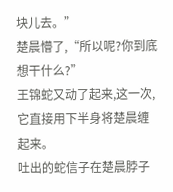块儿去。”
楚晨懵了,“所以呢?你到底想干什么?”
王锦蛇又动了起来,这一次,它直接用下半身将楚晨缠起来。
吐出的蛇信子在楚晨脖子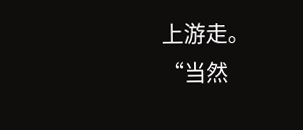上游走。
“当然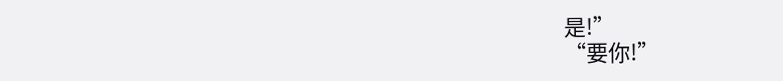是!”
“要你!”